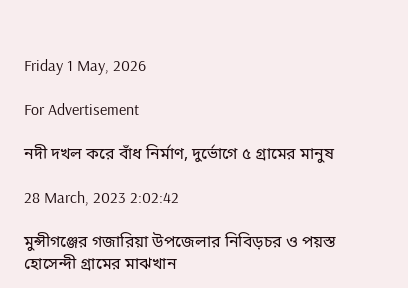Friday 1 May, 2026

For Advertisement

নদী দখল করে বাঁধ নির্মাণ, দুর্ভোগে ৫ গ্রামের মানুষ

28 March, 2023 2:02:42

মুন্সীগঞ্জের গজারিয়া উপজেলার নিবিড়চর ও পয়স্ত হোসেন্দী গ্রামের মাঝখান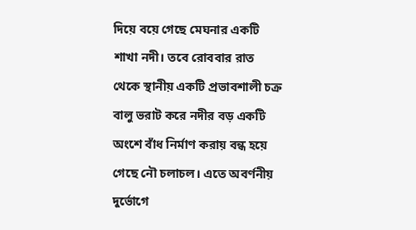দিয়ে বয়ে গেছে মেঘনার একটি শাখা নদী। তবে রোববার রাত থেকে স্থানীয় একটি প্রভাবশালী চক্র বালু ভরাট করে নদীর বড় একটি অংশে বাঁধ নির্মাণ করায় বন্ধ হয়ে গেছে নৌ চলাচল। এতে অবর্ণনীয় দুর্ভোগে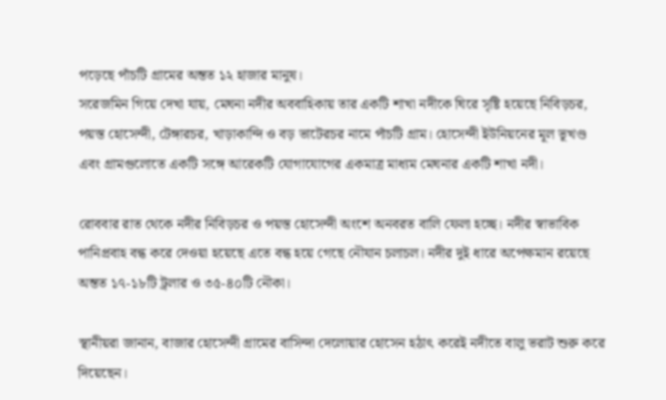পড়েছে পাঁচটি গ্রামের অন্তত ১২ হাজার মানুষ।
সরেজমিন গিয়ে দেখা যায়, মেঘনা নদীর অববাহিকায় তার একটি শাখা নদীকে ঘিরে সৃষ্টি হয়েছে নিবিড়চর, পয়স্ত হোসেন্দী, টেঙ্গারচর, খাড়াকান্দি ও বড় ভাটেরচর নামে পাঁচটি গ্রাম। হোসেন্দী ইউনিয়নের মূল ভূখণ্ড এবং গ্রামগুলোতে একটি সঙ্গে আরেকটি যোগাযোগের একমাত্র মাধ্যম মেঘনার একটি শাখা নদী।

রোববার রাত থেকে নদীর নিবিড়চর ও পয়স্ত হোসেন্দী অংশে অনবরত বালি ফেলা হচ্ছে। নদীর স্বাভাবিক পানিপ্রবাহ বন্ধ করে দেওয়া হয়েছে এতে বন্ধ হয়ে গেছে নৌযান চলাচল। নদীর দুই ধারে অপেক্ষমান রয়েছে অন্তত ১৭-১৮টি ট্রলার ও ৩৫-৪০টি নৌকা।

স্থানীয়রা জানান, বাজার হোসেন্দী গ্রামের বাসিন্দা দেলোয়ার হোসেন হঠাৎ করেই নদীতে বালু ভরাট শুরু করে দিয়েছেন।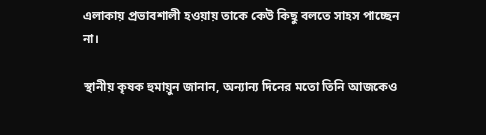এলাকায় প্রভাবশালী হওয়ায় তাকে কেউ কিছু বলতে সাহস পাচ্ছেন না।

স্থানীয় কৃষক হুমায়ুন জানান, অন্যান্য দিনের মতো তিনি আজকেও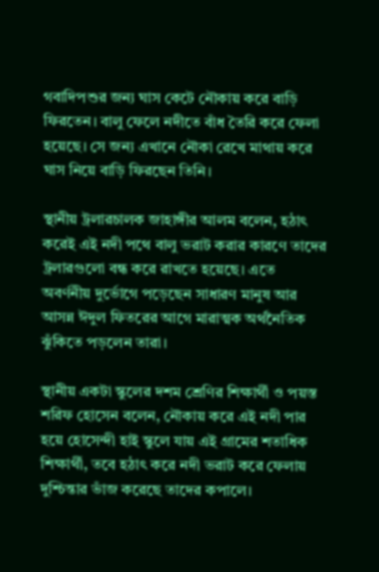গবাদিপশুর জন্য ঘাস কেটে নৌকায় করে বাড়ি ফিরতেন। বালু ফেলে নদীতে বাঁধ তৈরি করে ফেলা হয়েছে। সে জন্য এখানে নৌকা রেখে মাথায় করে ঘাস নিয়ে বাড়ি ফিরছেন তিনি।

স্থানীয় ট্রলারচালক জাহাঙ্গীর আলম বলেন, হঠাৎ করেই এই নদী পথে বালু ভরাট করার কারণে তাদের ট্রলারগুলো বন্ধ করে রাখতে হয়েছে। এতে অবর্ণনীয় দুর্ভোগে পড়েছেন সাধারণ মানুষ আর আসন্ন ঈদুল ফিতরের আগে মারাত্মক অর্থনৈতিক ঝুঁকিতে পড়লেন তারা।

স্থানীয় একটা স্কুলের দশম শ্রেণির শিক্ষার্থী ও পয়স্ত শরিফ হোসেন বলেন, নৌকায় করে এই নদী পার হয়ে হোসেন্দী হাই স্কুলে যায় এই গ্রামের শতাধিক শিক্ষার্থী, তবে হঠাৎ করে নদী ভরাট করে ফেলায় দুশ্চিন্তার ভাঁজ করেছে তাদের কপালে।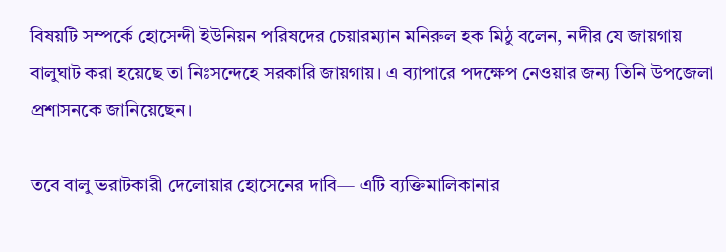বিষয়টি সম্পর্কে হোসেন্দী ইউনিয়ন পরিষদের চেয়ারম্যান মনিরুল হক মিঠু বলেন, নদীর যে জায়গায় বালুঘাট করা হয়েছে তা নিঃসন্দেহে সরকারি জায়গায়। এ ব্যাপারে পদক্ষেপ নেওয়ার জন্য তিনি উপজেলা প্রশাসনকে জানিয়েছেন।

তবে বালু ভরাটকারী দেলোয়ার হোসেনের দাবি— এটি ব্যক্তিমালিকানার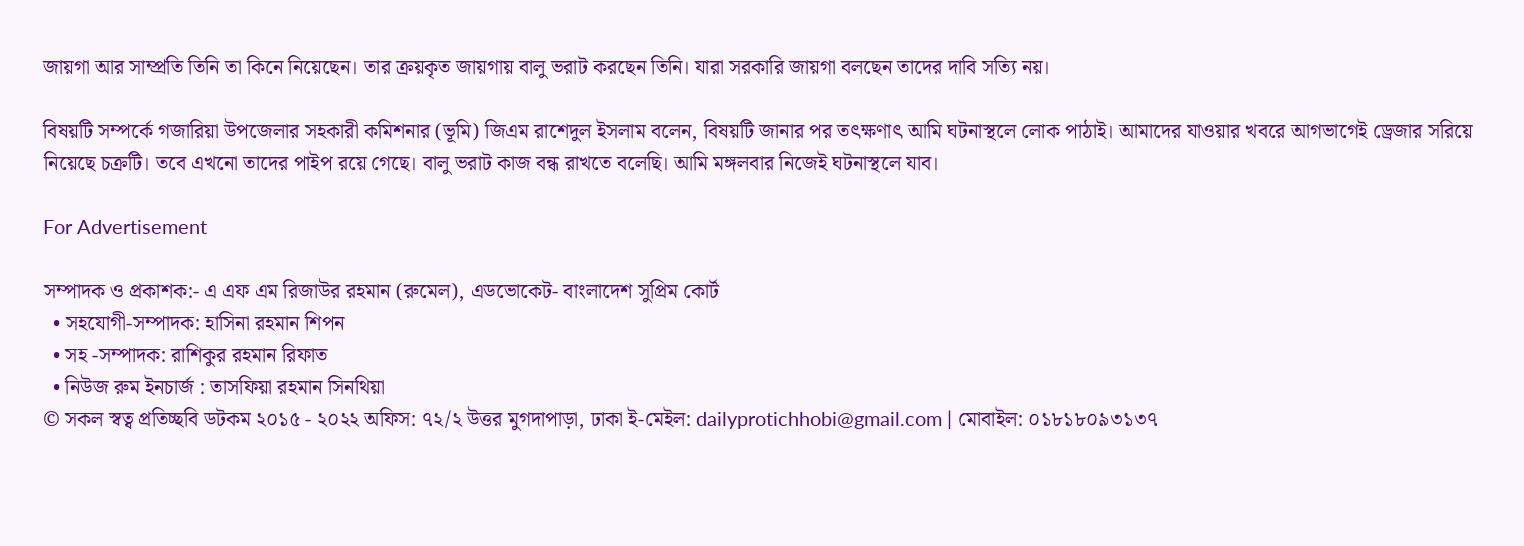জায়গা আর সাম্প্রতি তিনি তা কিনে নিয়েছেন। তার ক্রয়কৃত জায়গায় বালু ভরাট করছেন তিনি। যারা সরকারি জায়গা বলছেন তাদের দাবি সত্যি নয়।

বিষয়টি সম্পর্কে গজারিয়া উপজেলার সহকারী কমিশনার (ভূমি) জিএম রাশেদুল ইসলাম বলেন, বিষয়টি জানার পর তৎক্ষণাৎ আমি ঘটনাস্থলে লোক পাঠাই। আমাদের যাওয়ার খবরে আগভাগেই ড্রেজার সরিয়ে নিয়েছে চক্রটি। তবে এখনো তাদের পাইপ রয়ে গেছে। বালু ভরাট কাজ বন্ধ রাখতে বলেছি। আমি মঙ্গলবার নিজেই ঘটনাস্থলে যাব।

For Advertisement

সম্পাদক ও প্রকাশক:- এ এফ এম রিজাউর রহমান (রুমেল), এডভোকেট- বাংলাদেশ সুপ্রিম কোর্ট
  • সহযোগী-সম্পাদক: হাসিনা রহমান শিপন
  • সহ -সম্পাদক: রাশিকুর রহমান রিফাত
  • নিউজ রুম ইনচার্জ : তাসফিয়া রহমান সিনথিয়া
© সকল স্বত্ব প্রতিচ্ছবি ডটকম ২০১৫ - ২০২২ অফিস: ৭২/২ উত্তর মুগদাপাড়া, ঢাকা ই-মেইল: dailyprotichhobi@gmail.com | মোবাইল: ০১৮১৮০৯৩১৩৭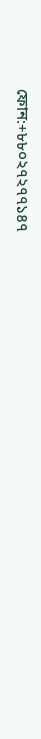ফোন:+৮৮০২৭২৭৭১৪৭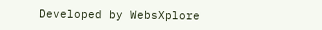Developed by WebsXplore